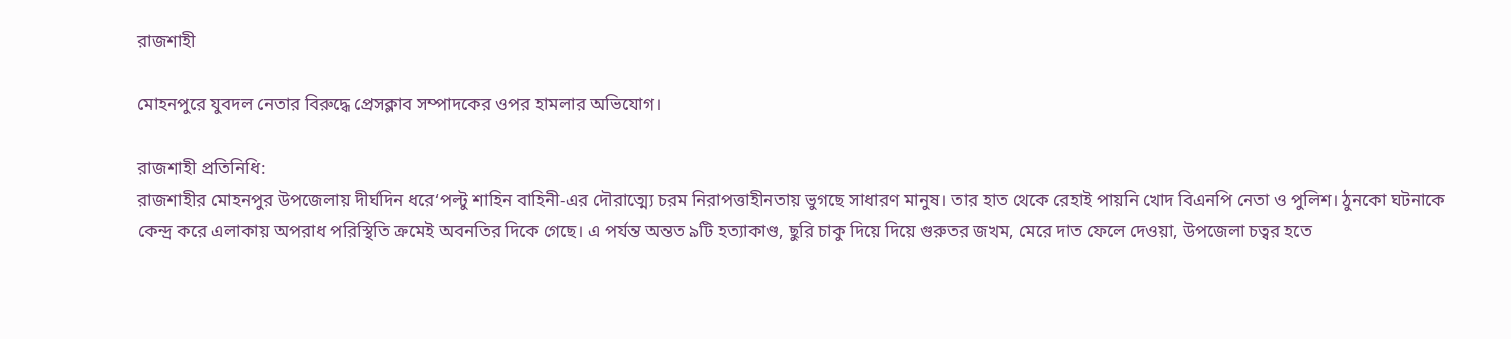রাজশাহী

মোহনপুরে যুবদল নেতার বিরুদ্ধে প্রেসক্লাব সম্পাদকের ওপর হামলার অভিযোগ।

রাজশাহী প্রতিনিধি:
রাজশাহীর মোহনপুর উপজেলায় দীর্ঘদিন ধরে‘পল্টু শাহিন বাহিনী-এর দৌরাত্ম্যে চরম নিরাপত্তাহীনতায় ভুগছে সাধারণ মানুষ। তার হাত থেকে রেহাই পায়নি খোদ বিএনপি নেতা ও পুলিশ। ঠুনকো ঘটনাকে কেন্দ্র করে এলাকায় অপরাধ পরিস্থিতি ক্রমেই অবনতির দিকে গেছে। এ পর্যন্ত অন্তত ৯টি হত্যাকাণ্ড, ছুরি চাকু দিয়ে দিয়ে গুরুতর জখম, মেরে দাত ফেলে দেওয়া, উপজেলা চত্বর হতে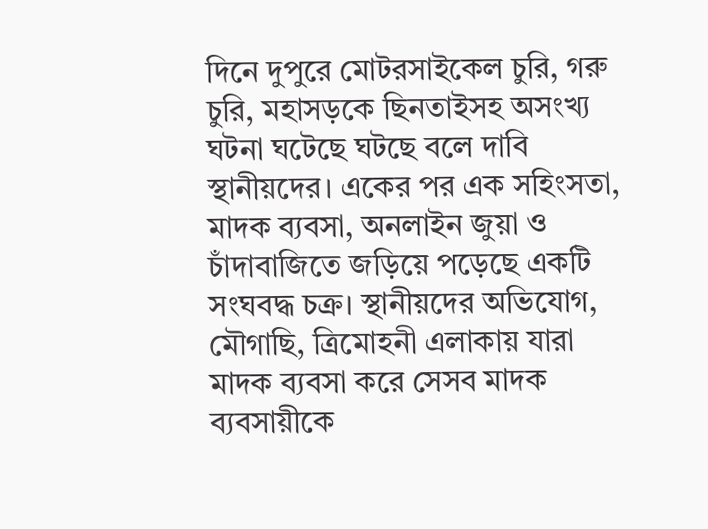দিনে দুপুরে মোটরসাইকেল চুরি, গরু চুরি, মহাসড়কে ছিনতাইসহ অসংখ্য ঘটনা ঘটেছে ঘটছে বলে দাবি স্থানীয়দের। একের পর এক সহিংসতা, মাদক ব্যবসা, অনলাইন জুয়া ও চাঁদাবাজিতে জড়িয়ে পড়েছে একটি সংঘবদ্ধ চক্র। স্থানীয়দের অভিযোগ, মৌগাছি, ত্রিমোহনী এলাকায় যারা মাদক ব্যবসা করে সেসব মাদক ব্যবসায়ীকে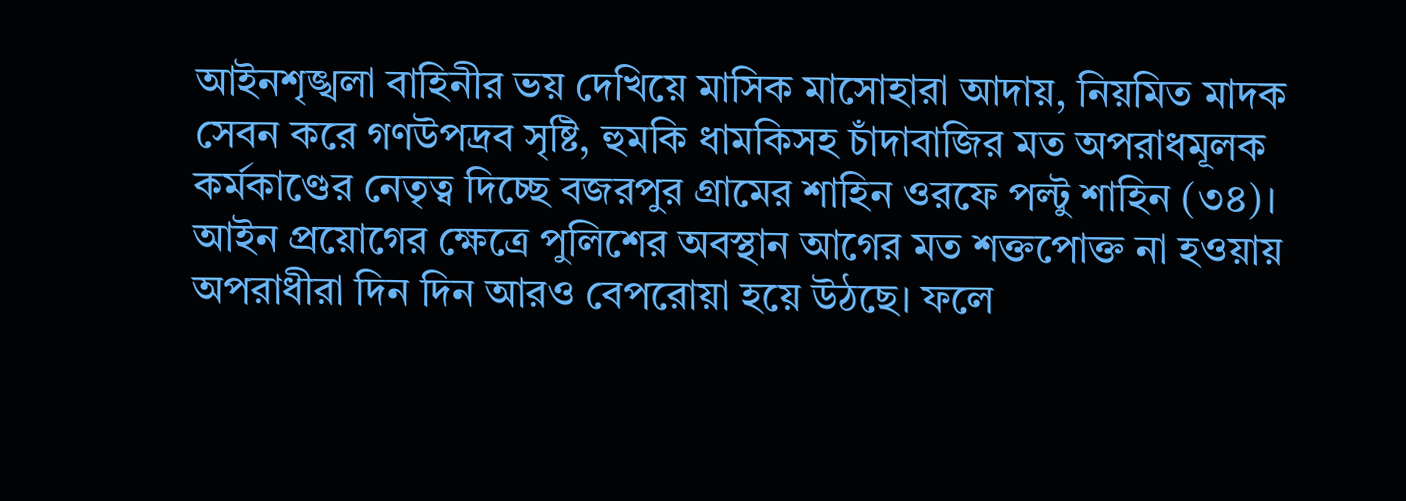আইনশৃঙ্খলা বাহিনীর ভয় দেখিয়ে মাসিক মাসোহারা আদায়, নিয়মিত মাদক সেবন করে গণউপদ্রব সৃষ্টি, হুমকি ধামকিসহ চাঁদাবাজির মত অপরাধমূলক কর্মকাণ্ডের নেতৃত্ব দিচ্ছে বজরপুর গ্রামের শাহিন ওরফে পল্টু শাহিন (৩৪)। আইন প্রয়োগের ক্ষেত্রে পুলিশের অবস্থান আগের মত শক্তপোক্ত না হওয়ায় অপরাধীরা দিন দিন আরও বেপরোয়া হয়ে উঠছে। ফলে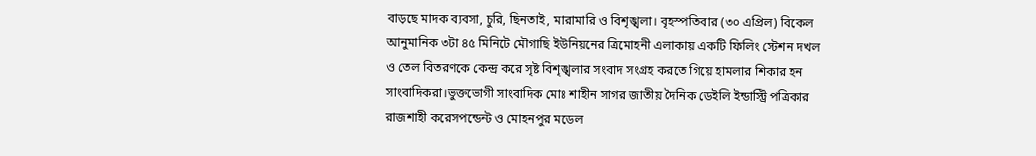বাড়ছে মাদক ব্যবসা, চুরি, ছিনতাই, মারামারি ও বিশৃঙ্খলা। বৃহস্পতিবার (৩০ এপ্রিল) বিকেল আনুমানিক ৩টা ৪৫ মিনিটে মৌগাছি ইউনিয়নের ত্রিমোহনী এলাকায় একটি ফিলিং স্টেশন দখল ও তেল বিতরণকে কেন্দ্র করে সৃষ্ট বিশৃঙ্খলার সংবাদ সংগ্রহ করতে গিয়ে হামলার শিকার হন সাংবাদিকরা।ভুক্তভোগী সাংবাদিক মোঃ শাহীন সাগর জাতীয় দৈনিক ডেইলি ইন্ডাস্ট্রি পত্রিকার রাজশাহী করেসপন্ডেন্ট ও মোহনপুর মডেল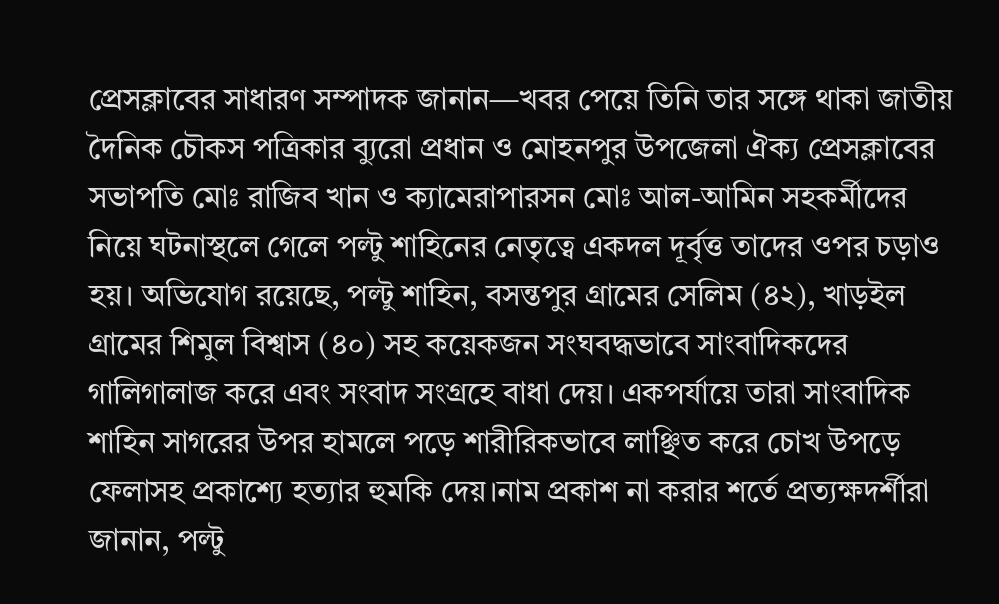প্রেসক্লাবের সাধারণ সম্পাদক জানান—খবর পেয়ে তিনি তার সঙ্গে থাকা জাতীয় দৈনিক চৌকস পত্রিকার ব্যুরো প্রধান ও মোহনপুর উপজেলা ঐক্য প্রেসক্লাবের সভাপতি মোঃ রাজিব খান ও ক্যামেরাপারসন মোঃ আল-আমিন সহকর্মীদের নিয়ে ঘটনাস্থলে গেলে পল্টু শাহিনের নেতৃত্বে একদল দূর্বৃত্ত তাদের ওপর চড়াও হয়। অভিযোগ রয়েছে, পল্টু শাহিন, বসন্তপুর গ্রামের সেলিম (৪২), খাড়ইল গ্রামের শিমুল বিশ্বাস (৪০) সহ কয়েকজন সংঘবদ্ধভাবে সাংবাদিকদের গালিগালাজ করে এবং সংবাদ সংগ্রহে বাধা দেয়। একপর্যায়ে তারা সাংবাদিক শাহিন সাগরের উপর হামলে পড়ে শারীরিকভাবে লাঞ্ছিত করে চোখ উপড়ে ফেলাসহ প্রকাশ্যে হত্যার হুমকি দেয়।নাম প্রকাশ না করার শর্তে প্রত্যক্ষদর্শীরা জানান, পল্টু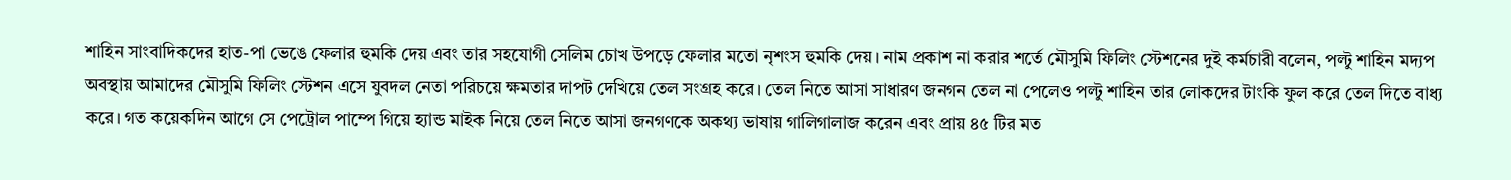শাহিন সাংবাদিকদের হাত-পা ভেঙে ফেলার হুমকি দেয় এবং তার সহযোগী সেলিম চোখ উপড়ে ফেলার মতো নৃশংস হুমকি দেয়। নাম প্রকাশ না করার শর্তে মৌসুমি ফিলিং স্টেশনের দুই কর্মচারী বলেন, পল্টু শাহিন মদ্যপ অবস্থায় আমাদের মৌসুমি ফিলিং স্টেশন এসে যুবদল নেতা পরিচয়ে ক্ষমতার দাপট দেখিয়ে তেল সংগ্রহ করে। তেল নিতে আসা সাধারণ জনগন তেল না পেলেও পল্টু শাহিন তার লোকদের টাংকি ফুল করে তেল দিতে বাধ্য করে। গত কয়েকদিন আগে সে পেট্রোল পাম্পে গিয়ে হ্যান্ড মাইক নিয়ে তেল নিতে আসা জনগণকে অকথ্য ভাষায় গালিগালাজ করেন এবং প্রায় ৪৫ টির মত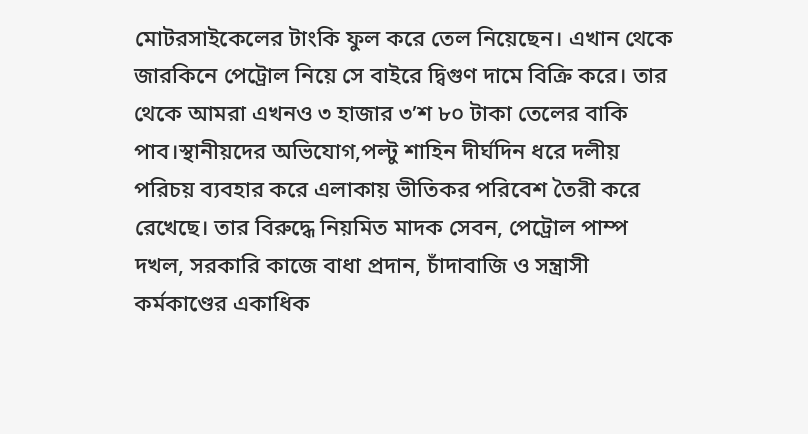মোটরসাইকেলের টাংকি ফুল করে তেল নিয়েছেন। এখান থেকে জারকিনে পেট্রোল নিয়ে সে বাইরে দ্বিগুণ দামে বিক্রি করে। তার থেকে আমরা এখনও ৩ হাজার ৩’শ ৮০ টাকা তেলের বাকি পাব।স্থানীয়দের অভিযোগ,পল্টু শাহিন দীর্ঘদিন ধরে দলীয় পরিচয় ব্যবহার করে এলাকায় ভীতিকর পরিবেশ তৈরী করে রেখেছে। তার বিরুদ্ধে নিয়মিত মাদক সেবন, পেট্রোল পাম্প দখল, সরকারি কাজে বাধা প্রদান, চাঁদাবাজি ও সন্ত্রাসী কর্মকাণ্ডের একাধিক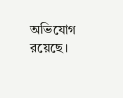অভিযোগ রয়েছে।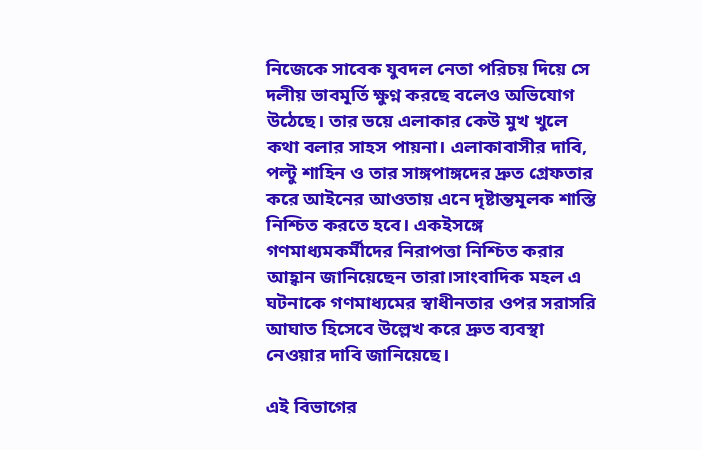নিজেকে সাবেক যুবদল নেতা পরিচয় দিয়ে সে দলীয় ভাবমূর্তি ক্ষুণ্ন করছে বলেও অভিযোগ উঠেছে। তার ভয়ে এলাকার কেউ মুখ খুলে কথা বলার সাহস পায়না। এলাকাবাসীর দাবি, পল্টু শাহিন ও তার সাঙ্গপাঙ্গদের দ্রুত গ্রেফতার করে আইনের আওতায় এনে দৃষ্টান্তমূলক শাস্তি নিশ্চিত করতে হবে। একইসঙ্গে গণমাধ্যমকর্মীদের নিরাপত্তা নিশ্চিত করার আহ্বান জানিয়েছেন তারা।সাংবাদিক মহল এ ঘটনাকে গণমাধ্যমের স্বাধীনতার ওপর সরাসরি আঘাত হিসেবে উল্লেখ করে দ্রুত ব্যবস্থা নেওয়ার দাবি জানিয়েছে।

এই বিভাগের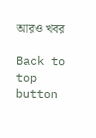আরও খবর

Back to top button